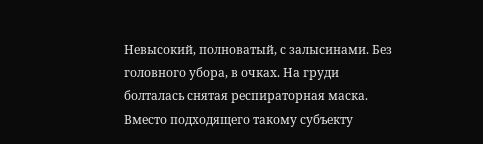Невысокий, полноватый, с залысинами. Без головного убора, в очках. На груди болталась снятая респираторная маска. Вместо подходящего такому субъекту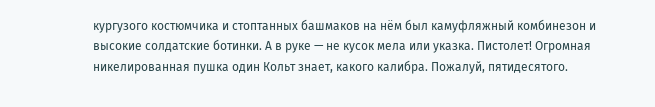кургузого костюмчика и стоптанных башмаков на нём был камуфляжный комбинезон и высокие солдатские ботинки. А в руке — не кусок мела или указка. Пистолет! Огромная никелированная пушка один Кольт знает, какого калибра. Пожалуй, пятидесятого.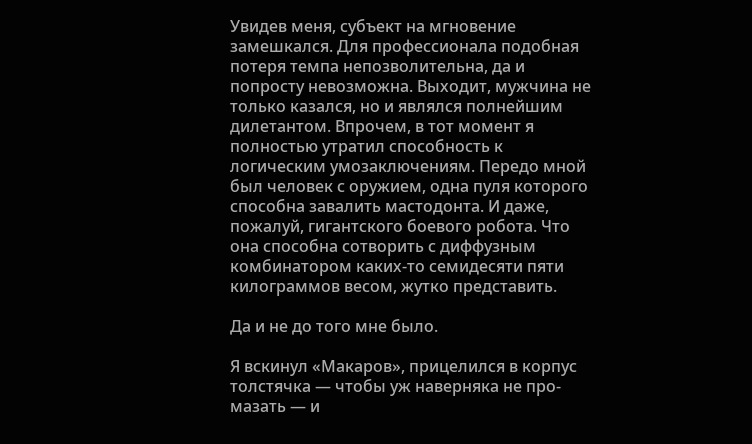Увидев меня, субъект на мгновение замешкался. Для профессионала подобная потеря темпа непозволительна, да и попросту невозможна. Выходит, мужчина не только казался, но и являлся полнейшим дилетантом. Впрочем, в тот момент я полностью утратил способность к логическим умозаключениям. Передо мной был человек с оружием, одна пуля которого способна завалить мастодонта. И даже, пожалуй, гигантского боевого робота. Что она способна сотворить с диффузным комбинатором каких-то семидесяти пяти килограммов весом, жутко представить.

Да и не до того мне было.

Я вскинул «Макаров», прицелился в корпус толстячка — чтобы уж наверняка не про-мазать — и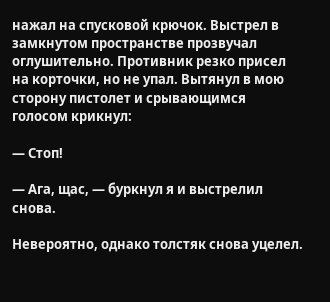нажал на спусковой крючок. Выстрел в замкнутом пространстве прозвучал оглушительно. Противник резко присел на корточки, но не упал. Вытянул в мою сторону пистолет и срывающимся голосом крикнул:

— Стоп!

— Ага, щас, — буркнул я и выстрелил снова.

Невероятно, однако толстяк снова уцелел.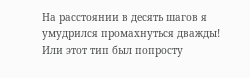На расстоянии в десять шагов я умудрился промахнуться дважды! Или этот тип был попросту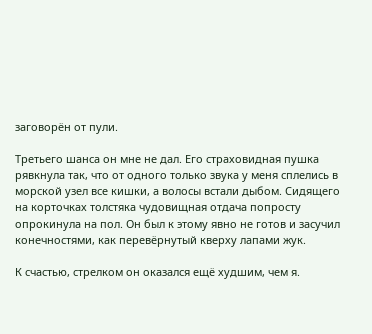заговорён от пули.

Третьего шанса он мне не дал. Его страховидная пушка рявкнула так, что от одного только звука у меня сплелись в морской узел все кишки, а волосы встали дыбом. Сидящего на корточках толстяка чудовищная отдача попросту опрокинула на пол. Он был к этому явно не готов и засучил конечностями, как перевёрнутый кверху лапами жук.

К счастью, стрелком он оказался ещё худшим, чем я.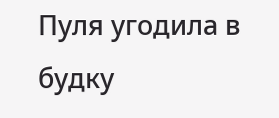Пуля угодила в будку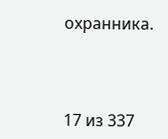охранника.



17 из 337